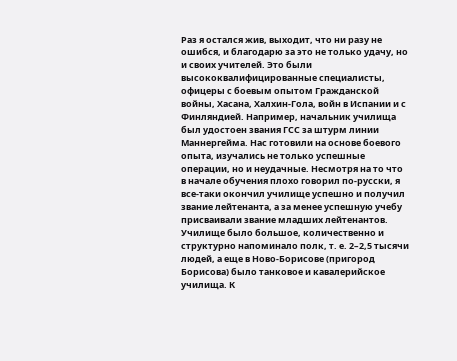Раз я остался жив, выходит, что ни разу не ошибся, и благодарю за это не только удачу, но и своих учителей. Это были высококвалифицированные специалисты, офицеры с боевым опытом Гражданской войны, Хасана, Халхин-Гола, войн в Испании и с Финляндией. Например, начальник училища был удостоен звания ГСС за штурм линии Маннергейма. Нас готовили на основе боевого опыта, изучались не только успешные операции, но и неудачные. Несмотря на то что в начале обучения плохо говорил по-русски, я все-таки окончил училище успешно и получил звание лейтенанта, а за менее успешную учебу присваивали звание младших лейтенантов.
Училище было большое, количественно и структурно напоминало полк, т. е. 2–2,5 тысячи людей, а еще в Ново-Борисове (пригород Борисова) было танковое и кавалерийское училища. К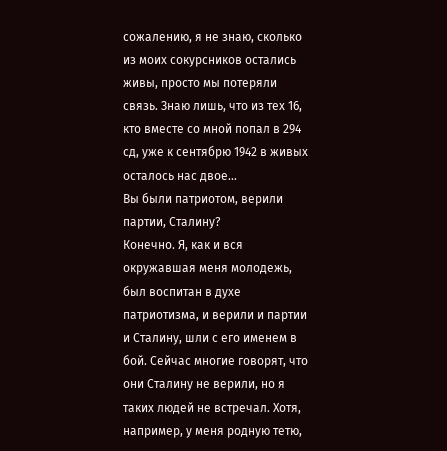сожалению, я не знаю, сколько из моих сокурсников остались живы, просто мы потеряли связь. Знаю лишь, что из тех 16, кто вместе со мной попал в 294 сд, уже к сентябрю 1942 в живых осталось нас двое…
Вы были патриотом, верили партии, Сталину?
Конечно. Я, как и вся окружавшая меня молодежь, был воспитан в духе патриотизма, и верили и партии и Сталину, шли с его именем в бой. Сейчас многие говорят, что они Сталину не верили, но я таких людей не встречал. Хотя, например, у меня родную тетю,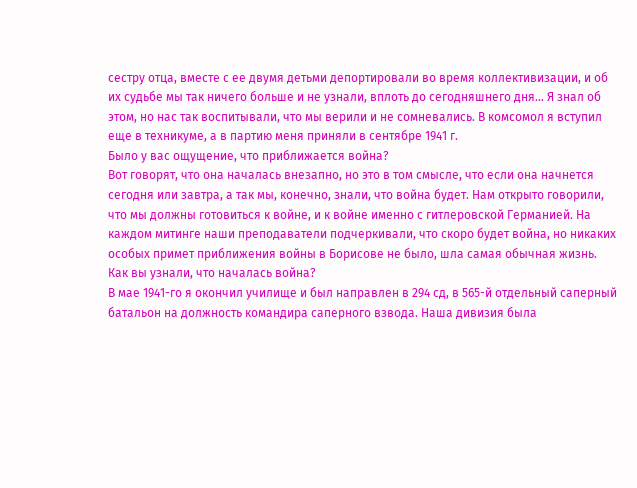сестру отца, вместе с ее двумя детьми депортировали во время коллективизации, и об их судьбе мы так ничего больше и не узнали, вплоть до сегодняшнего дня… Я знал об этом, но нас так воспитывали, что мы верили и не сомневались. В комсомол я вступил еще в техникуме, а в партию меня приняли в сентябре 1941 г.
Было у вас ощущение, что приближается война?
Вот говорят, что она началась внезапно, но это в том смысле, что если она начнется сегодня или завтра, а так мы, конечно, знали, что война будет. Нам открыто говорили, что мы должны готовиться к войне, и к войне именно с гитлеровской Германией. На каждом митинге наши преподаватели подчеркивали, что скоро будет война, но никаких особых примет приближения войны в Борисове не было, шла самая обычная жизнь.
Как вы узнали, что началась война?
В мае 1941-го я окончил училище и был направлен в 294 сд, в 565-й отдельный саперный батальон на должность командира саперного взвода. Наша дивизия была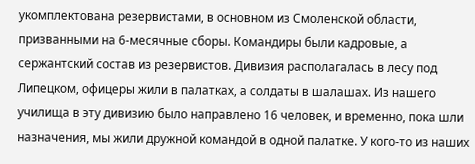укомплектована резервистами, в основном из Смоленской области, призванными на 6-месячные сборы. Командиры были кадровые, а сержантский состав из резервистов. Дивизия располагалась в лесу под Липецком, офицеры жили в палатках, а солдаты в шалашах. Из нашего училища в эту дивизию было направлено 16 человек, и временно, пока шли назначения, мы жили дружной командой в одной палатке. У кого-то из наших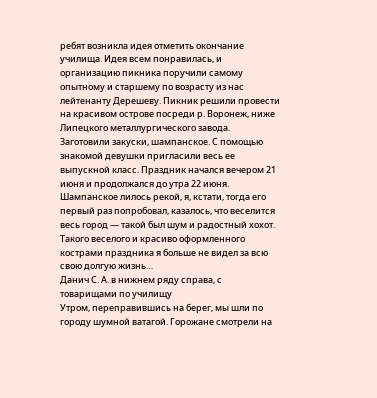ребят возникла идея отметить окончание училища. Идея всем понравилась, и организацию пикника поручили самому опытному и старшему по возрасту из нас лейтенанту Дерешеву. Пикник решили провести на красивом острове посреди р. Воронеж, ниже Липецкого металлургического завода. Заготовили закуски, шампанское. С помощью знакомой девушки пригласили весь ее выпускной класс. Праздник начался вечером 21 июня и продолжался до утра 22 июня. Шампанское лилось рекой, я, кстати, тогда его первый раз попробовал, казалось, что веселится весь город — такой был шум и радостный хохот. Такого веселого и красиво оформленного кострами праздника я больше не видел за всю свою долгую жизнь…
Данич С. А. в нижнем ряду справа, с товарищами по училищу
Утром, переправившись на берег, мы шли по городу шумной ватагой. Горожане смотрели на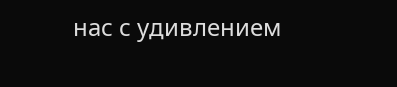нас с удивлением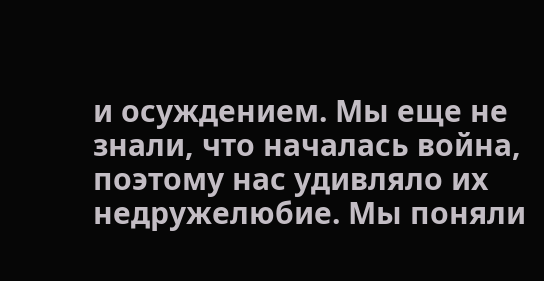и осуждением. Мы еще не знали, что началась война, поэтому нас удивляло их недружелюбие. Мы поняли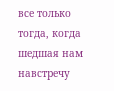все только тогда, когда шедшая нам навстречу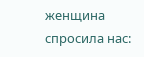женщина спросила нас: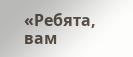«Ребята, вам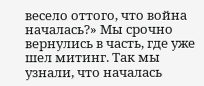весело оттого, что война началась?» Мы срочно вернулись в часть, где уже шел митинг. Так мы узнали, что началась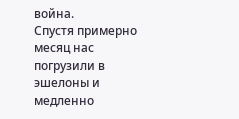война.
Спустя примерно месяц нас погрузили в эшелоны и медленно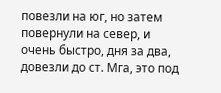повезли на юг, но затем повернули на север, и очень быстро, дня за два, довезли до ст. Мга, это под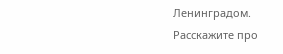Ленинградом.
Расскажите про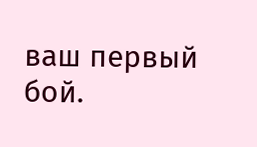ваш первый бой.